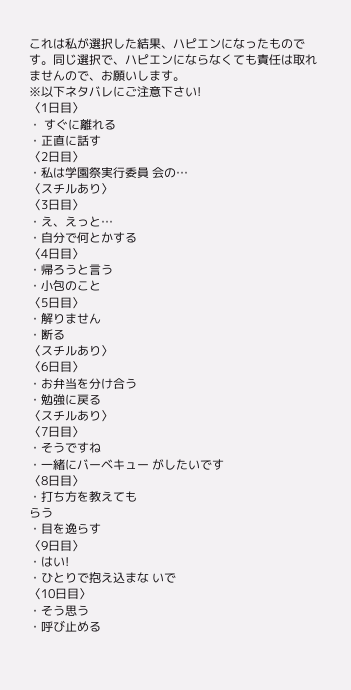これは私が選択した結果、ハピエンになったものです。同じ選択で、ハピエンにならなくても責任は取れませんので、お願いします。
※以下ネタバレにご注意下さい!
〈1日目〉
・ すぐに離れる
・正直に話す
〈2日目〉
・私は学園祭実行委員 会の…
〈スチルあり〉
〈3日目〉
・え、えっと…
・自分で何とかする
〈4日目〉
・帰ろうと言う
・小包のこと
〈5日目〉
・解りません
・断る
〈スチルあり〉
〈6日目〉
・お弁当を分け合う
・勉強に戻る
〈スチルあり〉
〈7日目〉
・そうですね
・一緒にバーベキュー がしたいです
〈8日目〉
・打ち方を教えても
らう
・目を逸らす
〈9日目〉
・はい!
・ひとりで抱え込まな いで
〈10日目〉
・そう思う
・呼び止める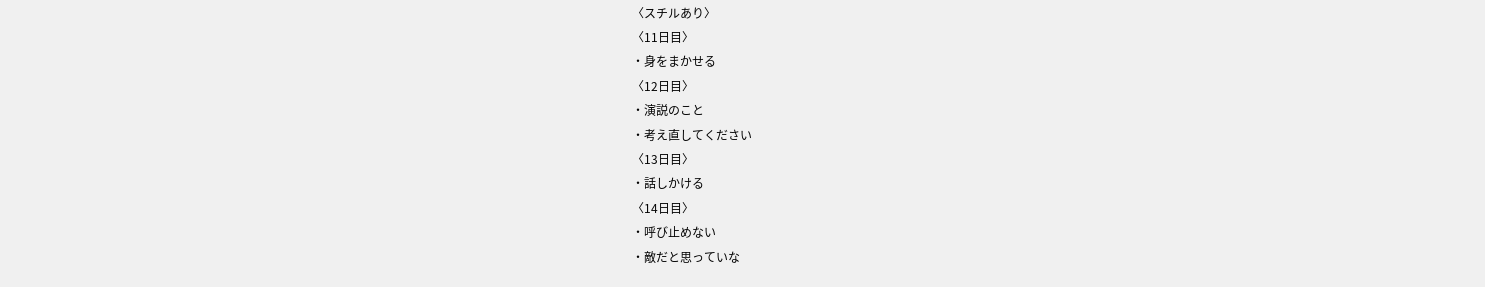〈スチルあり〉
〈11日目〉
・身をまかせる
〈12日目〉
・演説のこと
・考え直してください
〈13日目〉
・話しかける
〈14日目〉
・呼び止めない
・敵だと思っていな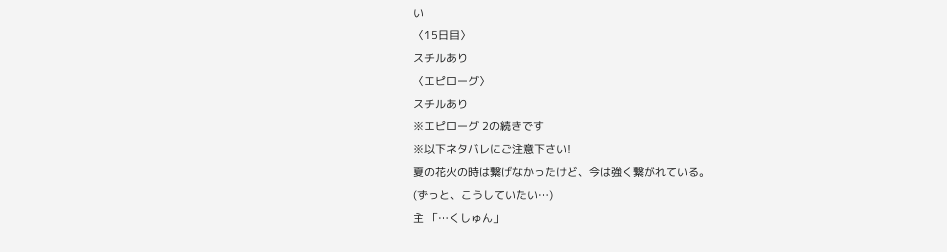い
〈15日目〉
スチルあり
〈エピローグ〉
スチルあり
※エピローグ 2の続きです
※以下ネタバレにご注意下さい!
夏の花火の時は繋げなかったけど、今は強く繋がれている。
(ずっと、こうしていたい…)
主 「…くしゅん」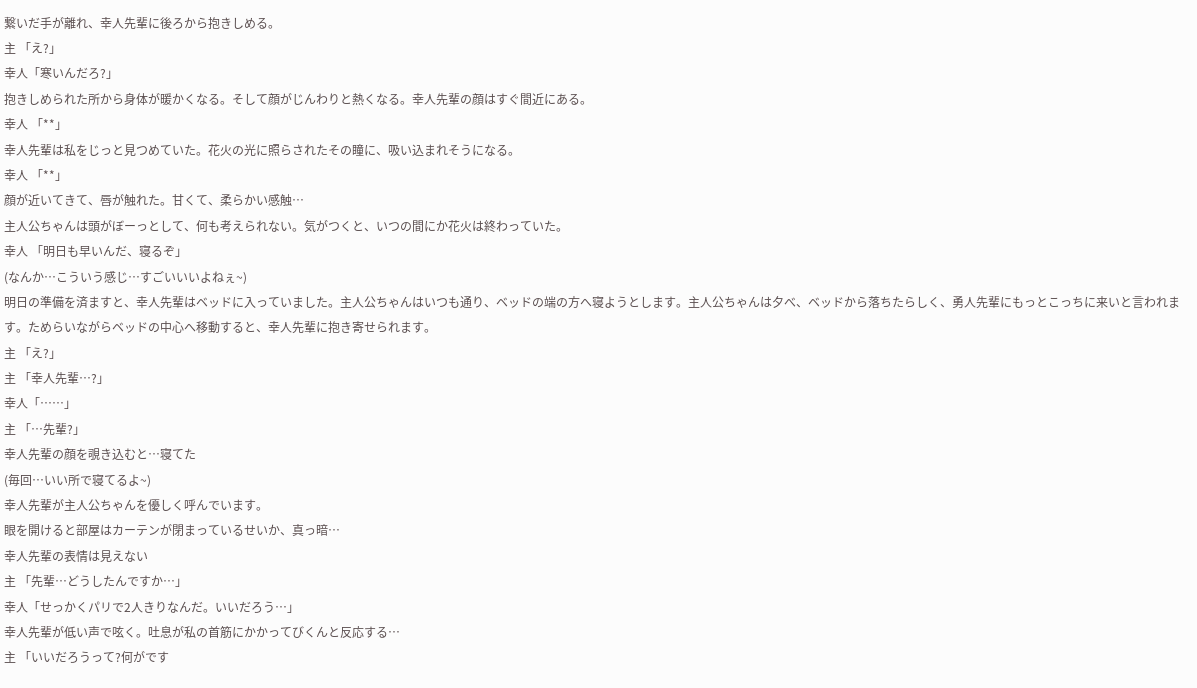繋いだ手が離れ、幸人先輩に後ろから抱きしめる。
主 「え?」
幸人「寒いんだろ?」
抱きしめられた所から身体が暖かくなる。そして顔がじんわりと熱くなる。幸人先輩の顔はすぐ間近にある。
幸人 「**」
幸人先輩は私をじっと見つめていた。花火の光に照らされたその瞳に、吸い込まれそうになる。
幸人 「**」
顔が近いてきて、唇が触れた。甘くて、柔らかい感触…
主人公ちゃんは頭がぼーっとして、何も考えられない。気がつくと、いつの間にか花火は終わっていた。
幸人 「明日も早いんだ、寝るぞ」
(なんか…こういう感じ…すごいいいよねぇ~)
明日の準備を済ますと、幸人先輩はベッドに入っていました。主人公ちゃんはいつも通り、ベッドの端の方へ寝ようとします。主人公ちゃんは夕べ、ベッドから落ちたらしく、勇人先輩にもっとこっちに来いと言われます。ためらいながらベッドの中心へ移動すると、幸人先輩に抱き寄せられます。
主 「え?」
主 「幸人先輩…?」
幸人「……」
主 「…先輩?」
幸人先輩の顔を覗き込むと…寝てた
(毎回…いい所で寝てるよ~)
幸人先輩が主人公ちゃんを優しく呼んでいます。
眼を開けると部屋はカーテンが閉まっているせいか、真っ暗…
幸人先輩の表情は見えない
主 「先輩…どうしたんですか…」
幸人「せっかくパリで2人きりなんだ。いいだろう…」
幸人先輩が低い声で呟く。吐息が私の首筋にかかってびくんと反応する…
主 「いいだろうって?何がです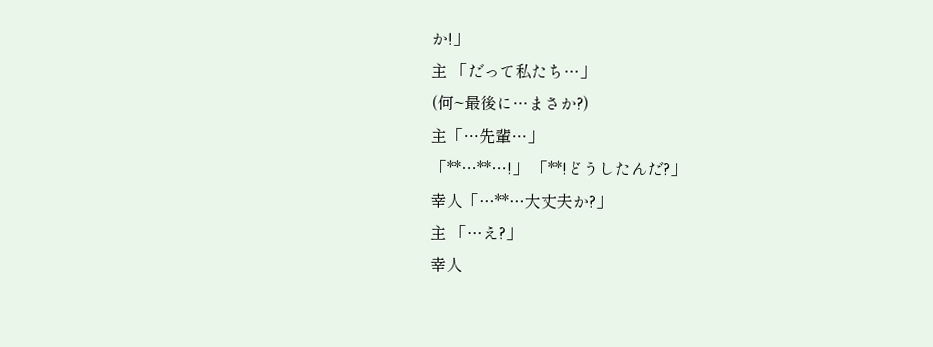か!」
主 「だって私たち…」
(何~最後に…まさか?)
主「…先輩…」
「**…**…!」 「**!どうしたんだ?」
幸人「…**…大丈夫か?」
主 「…え?」
幸人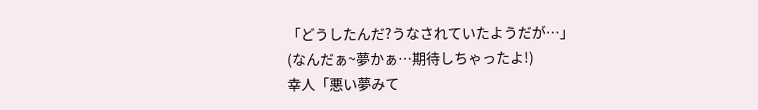「どうしたんだ?うなされていたようだが…」
(なんだぁ~夢かぁ…期待しちゃったよ!)
幸人「悪い夢みて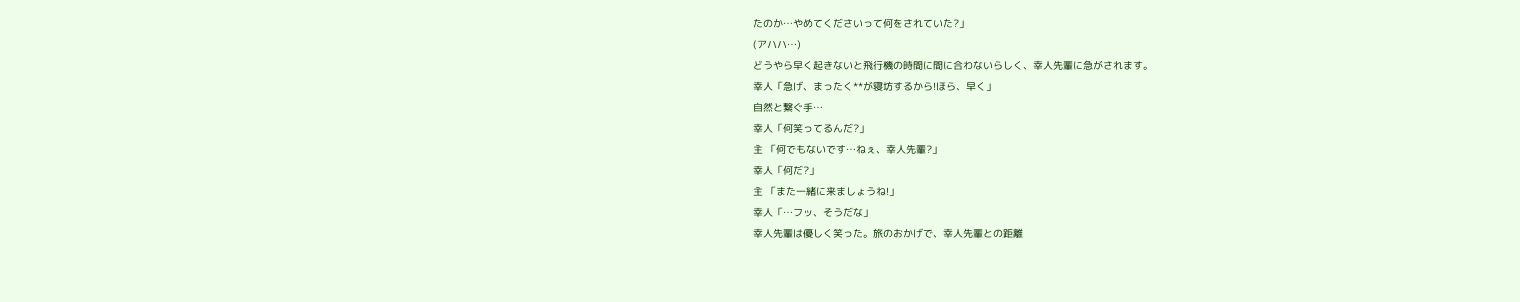たのか…やめてくださいって何をされていた?」
(アハハ…)
どうやら早く起きないと飛行機の時間に間に合わないらしく、幸人先輩に急がされます。
幸人「急げ、まったく**が寝坊するから!ほら、早く」
自然と繋ぐ手…
幸人「何笑ってるんだ?」
主 「何でもないです…ねぇ、幸人先輩?」
幸人「何だ?」
主 「また一緒に来ましょうね!」
幸人「…フッ、そうだな」
幸人先輩は優しく笑った。旅のおかげで、幸人先輩との距離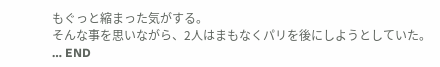もぐっと縮まった気がする。
そんな事を思いながら、2人はまもなくパリを後にしようとしていた。
… END